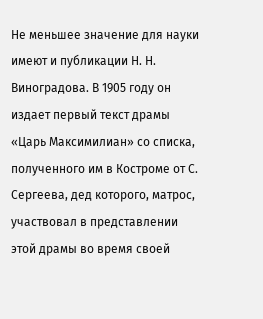Не меньшее значение для науки имеют и публикации Н. Н. Виноградова. В 1905 году он издает первый текст драмы «Царь Максимилиан» со списка, полученного им в Костроме от С. Сергеева, дед которого, матрос, участвовал в представлении этой драмы во время своей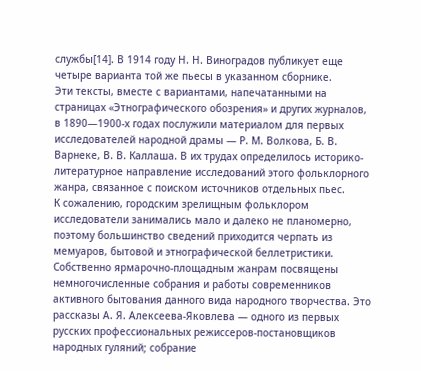службы[14]. В 1914 году Н. Н. Виноградов публикует еще четыре варианта той же пьесы в указанном сборнике.
Эти тексты, вместе с вариантами, напечатанными на страницах «Этнографического обозрения» и других журналов, в 1890—1900-х годах послужили материалом для первых исследователей народной драмы — Р. М. Волкова, Б. В. Варнеке, В. В. Каллаша. В их трудах определилось историко-литературное направление исследований этого фольклорного жанра, связанное с поиском источников отдельных пьес.
К сожалению, городским зрелищным фольклором исследователи занимались мало и далеко не планомерно, поэтому большинство сведений приходится черпать из мемуаров, бытовой и этнографической беллетристики. Собственно ярмарочно-площадным жанрам посвящены немногочисленные собрания и работы современников активного бытования данного вида народного творчества. Это рассказы А. Я. Алексеева-Яковлева — одного из первых русских профессиональных режиссеров-постановщиков народных гуляний; собрание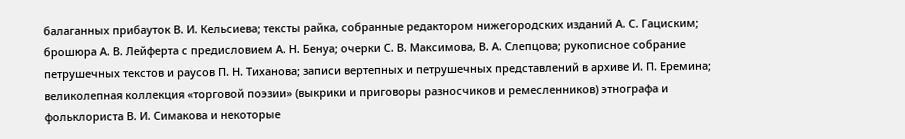балаганных прибауток В. И. Кельсиева; тексты райка, собранные редактором нижегородских изданий А. С. Гациским; брошюра А. В. Лейферта с предисловием А. Н. Бенуа; очерки С. В. Максимова, В. А. Слепцова; рукописное собрание петрушечных текстов и раусов П. Н. Тиханова; записи вертепных и петрушечных представлений в архиве И. П. Еремина; великолепная коллекция «торговой поэзии» (выкрики и приговоры разносчиков и ремесленников) этнографа и фольклориста В. И. Симакова и некоторые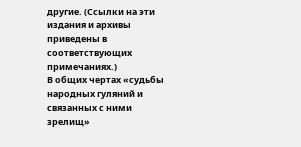другие. (Ссылки на эти издания и архивы приведены в соответствующих примечаниях.)
В общих чертах «судьбы народных гуляний и связанных с ними зрелищ»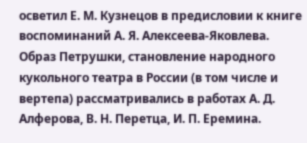осветил Е. М. Кузнецов в предисловии к книге воспоминаний А. Я. Алексеева-Яковлева. Образ Петрушки, становление народного кукольного театра в России (в том числе и вертепа) рассматривались в работах А. Д. Алферова, В. Н. Перетца, И. П. Еремина.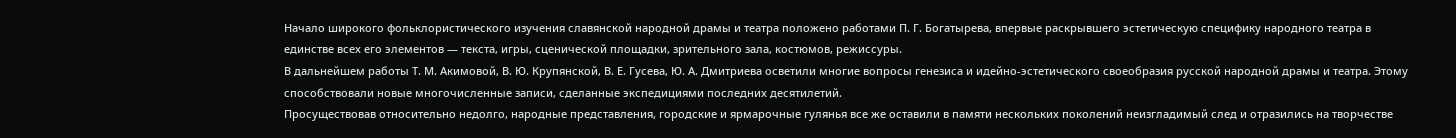Начало широкого фольклористического изучения славянской народной драмы и театра положено работами П. Г. Богатырева, впервые раскрывшего эстетическую специфику народного театра в единстве всех его элементов — текста, игры, сценической площадки, зрительного зала, костюмов, режиссуры.
В дальнейшем работы Т. М. Акимовой, В. Ю. Крупянской, В. Е. Гусева, Ю. А. Дмитриева осветили многие вопросы генезиса и идейно-эстетического своеобразия русской народной драмы и театра. Этому способствовали новые многочисленные записи, сделанные экспедициями последних десятилетий.
Просуществовав относительно недолго, народные представления, городские и ярмарочные гулянья все же оставили в памяти нескольких поколений неизгладимый след и отразились на творчестве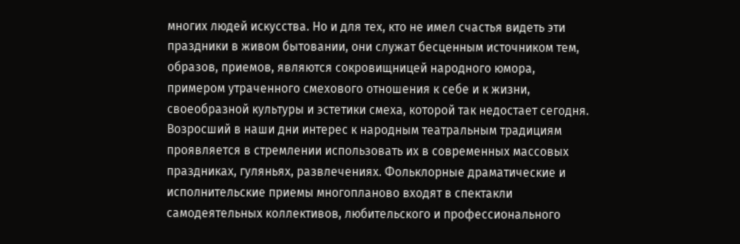многих людей искусства. Но и для тех, кто не имел счастья видеть эти праздники в живом бытовании, они служат бесценным источником тем, образов, приемов, являются сокровищницей народного юмора, примером утраченного смехового отношения к себе и к жизни, своеобразной культуры и эстетики смеха, которой так недостает сегодня.
Возросший в наши дни интерес к народным театральным традициям проявляется в стремлении использовать их в современных массовых праздниках, гуляньях, развлечениях. Фольклорные драматические и исполнительские приемы многопланово входят в спектакли самодеятельных коллективов, любительского и профессионального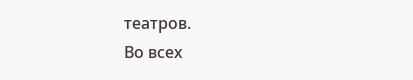театров.
Во всех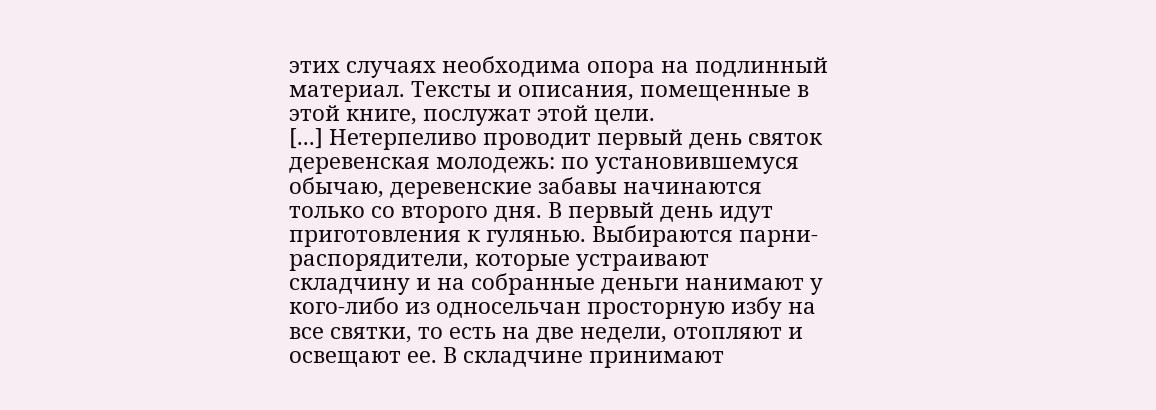этих случаях необходима опора на подлинный материал. Тексты и описания, помещенные в этой книге, послужат этой цели.
[...] Нетерпеливо проводит первый день святок деревенская молодежь: по установившемуся обычаю, деревенские забавы начинаются только со второго дня. В первый день идут приготовления к гулянью. Выбираются парни-распорядители, которые устраивают складчину и на собранные деньги нанимают у кого-либо из односельчан просторную избу на все святки, то есть на две недели, отопляют и освещают ее. В складчине принимают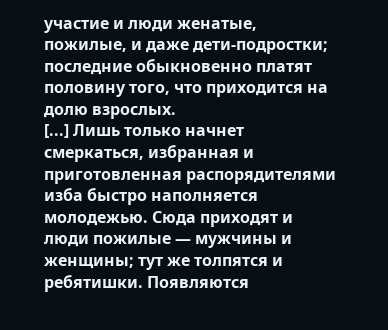участие и люди женатые, пожилые, и даже дети-подростки; последние обыкновенно платят половину того, что приходится на долю взрослых.
[...] Лишь только начнет смеркаться, избранная и приготовленная распорядителями изба быстро наполняется молодежью. Сюда приходят и люди пожилые — мужчины и женщины; тут же толпятся и ребятишки. Появляются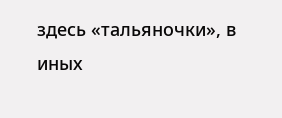здесь «тальяночки», в иных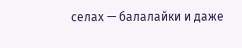селах — балалайки и даже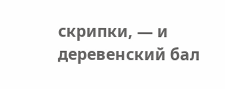скрипки, — и деревенский бал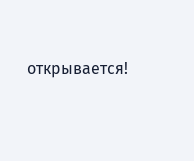открывается!